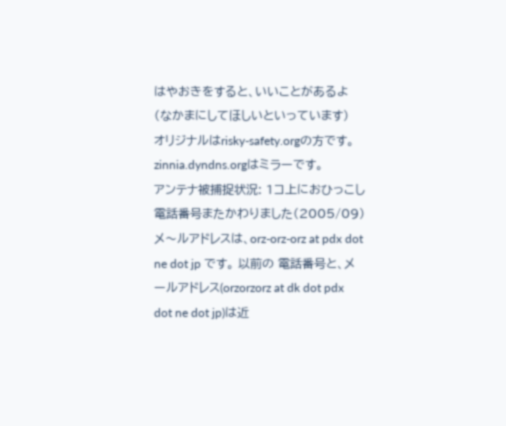はやおきをすると、いいことがあるよ
(なかまにしてほしいといっています)
オリジナルはrisky-safety.orgの方です。zinnia.dyndns.orgはミラーです。
アンテナ被捕捉状況: 1コ上におひっこし
電話番号またかわりました(2005/09) メ〜ルアドレスは、orz-orz-orz at pdx dot ne dot jp です。 以前の 電話番号と、メールアドレス(orzorzorz at dk dot pdx dot ne dot jp)は近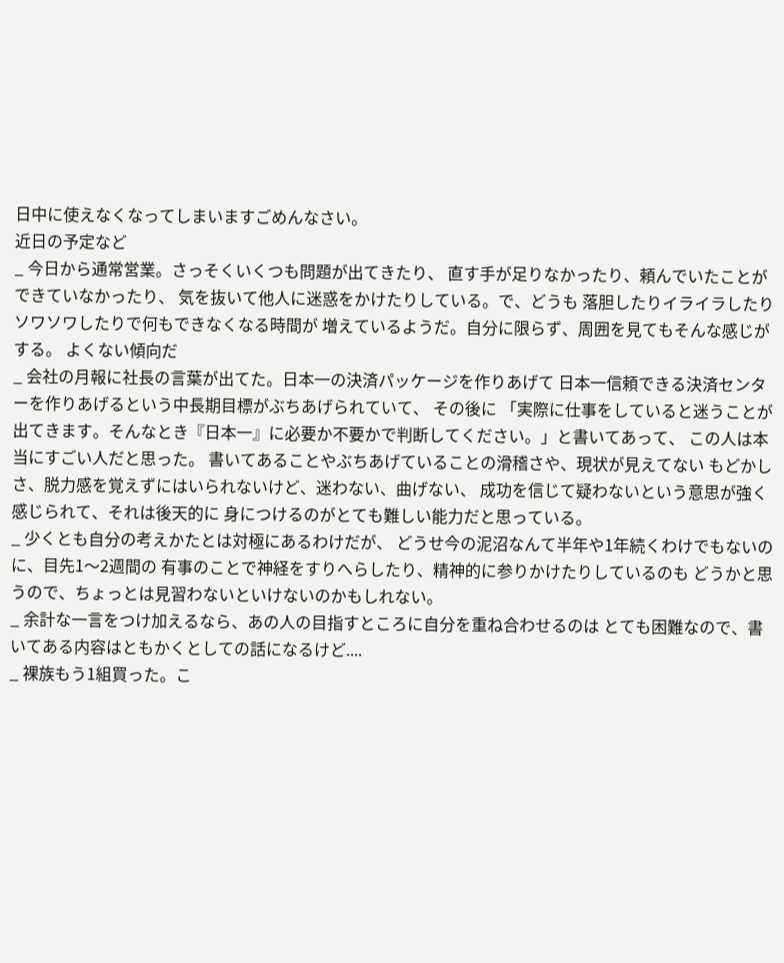日中に使えなくなってしまいますごめんなさい。
近日の予定など
_ 今日から通常営業。さっそくいくつも問題が出てきたり、 直す手が足りなかったり、頼んでいたことができていなかったり、 気を抜いて他人に迷惑をかけたりしている。で、どうも 落胆したりイライラしたりソワソワしたりで何もできなくなる時間が 増えているようだ。自分に限らず、周囲を見てもそんな感じがする。 よくない傾向だ
_ 会社の月報に社長の言葉が出てた。日本一の決済パッケージを作りあげて 日本一信頼できる決済センターを作りあげるという中長期目標がぶちあげられていて、 その後に 「実際に仕事をしていると迷うことが出てきます。そんなとき『日本一』に必要か不要かで判断してください。」と書いてあって、 この人は本当にすごい人だと思った。 書いてあることやぶちあげていることの滑稽さや、現状が見えてない もどかしさ、脱力感を覚えずにはいられないけど、迷わない、曲げない、 成功を信じて疑わないという意思が強く感じられて、それは後天的に 身につけるのがとても難しい能力だと思っている。
_ 少くとも自分の考えかたとは対極にあるわけだが、 どうせ今の泥沼なんて半年や1年続くわけでもないのに、目先1〜2週間の 有事のことで神経をすりへらしたり、精神的に参りかけたりしているのも どうかと思うので、ちょっとは見習わないといけないのかもしれない。
_ 余計な一言をつけ加えるなら、あの人の目指すところに自分を重ね合わせるのは とても困難なので、書いてある内容はともかくとしての話になるけど....
_ 裸族もう1組買った。こ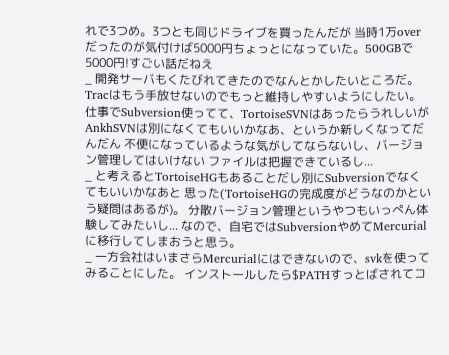れで3つめ。3つとも同じドライブを買ったんだが 当時1万overだったのが気付けば5000円ちょっとになっていた。500GBで 5000円!すごい話だねえ
_ 開発サーバもくたびれてきたのでなんとかしたいところだ。 Tracはもう手放せないのでもっと維持しやすいようにしたい。 仕事でSubversion使ってて、TortoiseSVNはあったらうれしいが AnkhSVNは別になくてもいいかなあ、というか新しくなってだんだん 不便になっているような気がしてならないし、バージョン管理してはいけない ファイルは把握できているし...
_ と考えるとTortoiseHGもあることだし別にSubversionでなくてもいいかなあと 思った(TortoiseHGの完成度がどうなのかという疑問はあるが)。 分散バージョン管理というやつもいっぺん体験してみたいし... なので、自宅ではSubversionやめてMercurialに移行してしまおうと思う。
_ 一方会社はいまさらMercurialにはできないので、svkを使ってみることにした。 インストールしたら$PATHすっとばされてコ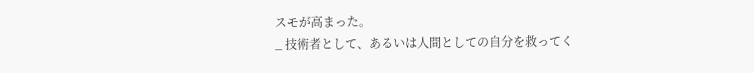スモが高まった。
_ 技術者として、あるいは人間としての自分を救ってく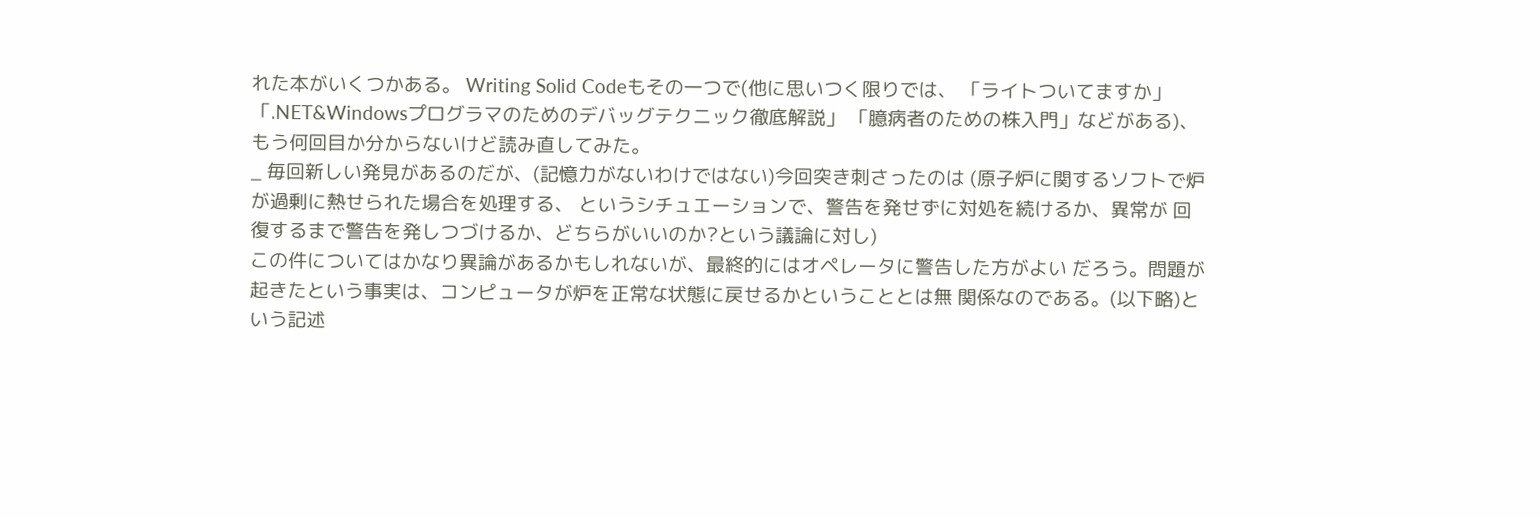れた本がいくつかある。 Writing Solid Codeもその一つで(他に思いつく限りでは、 「ライトついてますか」 「.NET&Windowsプログラマのためのデバッグテクニック徹底解説」 「臆病者のための株入門」などがある)、 もう何回目か分からないけど読み直してみた。
_ 毎回新しい発見があるのだが、(記憶力がないわけではない)今回突き刺さったのは (原子炉に関するソフトで炉が過剰に熱せられた場合を処理する、 というシチュエーションで、警告を発せずに対処を続けるか、異常が 回復するまで警告を発しつづけるか、どちらがいいのか?という議論に対し)
この件についてはかなり異論があるかもしれないが、最終的にはオペレータに警告した方がよい だろう。問題が起きたという事実は、コンピュータが炉を正常な状態に戻せるかということとは無 関係なのである。(以下略)という記述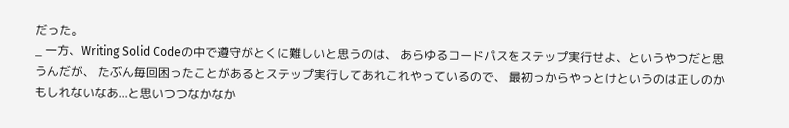だった。
_ 一方、Writing Solid Codeの中で遵守がとくに難しいと思うのは、 あらゆるコードパスをステップ実行せよ、というやつだと思うんだが、 たぶん毎回困ったことがあるとステップ実行してあれこれやっているので、 最初っからやっとけというのは正しのかもしれないなあ...と思いつつなかなか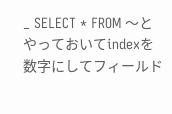_ SELECT * FROM 〜とやっておいてindexを数字にしてフィールド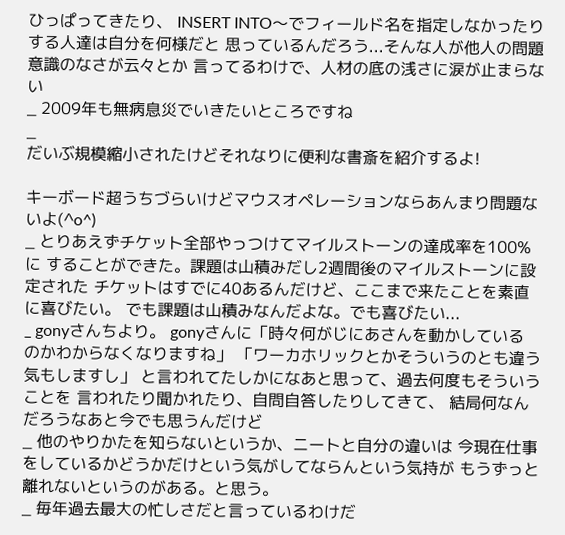ひっぱってきたり、 INSERT INTO〜でフィールド名を指定しなかったりする人達は自分を何様だと 思っているんだろう...そんな人が他人の問題意識のなさが云々とか 言ってるわけで、人材の底の浅さに涙が止まらない
_ 2009年も無病息災でいきたいところですね
_
だいぶ規模縮小されたけどそれなりに便利な書斎を紹介するよ!

キーボード超うちづらいけどマウスオペレーションならあんまり問題ないよ(^o^)
_ とりあえずチケット全部やっつけてマイルストーンの達成率を100%に することができた。課題は山積みだし2週間後のマイルストーンに設定された チケットはすでに40あるんだけど、ここまで来たことを素直に喜びたい。 でも課題は山積みなんだよな。でも喜びたい...
_ gonyさんちより。 gonyさんに「時々何がじにあさんを動かしているのかわからなくなりますね」 「ワーカホリックとかそういうのとも違う気もしますし」 と言われてたしかになあと思って、過去何度もそういうことを 言われたり聞かれたり、自問自答したりしてきて、 結局何なんだろうなあと今でも思うんだけど
_ 他のやりかたを知らないというか、ニートと自分の違いは 今現在仕事をしているかどうかだけという気がしてならんという気持が もうずっと離れないというのがある。と思う。
_ 毎年過去最大の忙しさだと言っているわけだ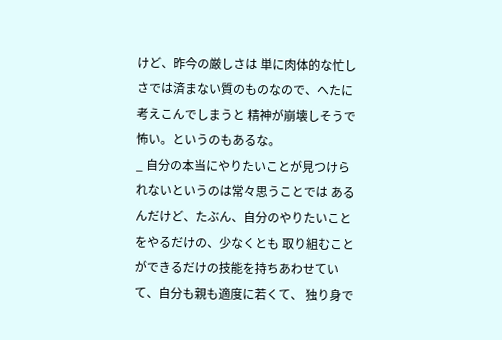けど、昨今の厳しさは 単に肉体的な忙しさでは済まない質のものなので、へたに考えこんでしまうと 精神が崩壊しそうで怖い。というのもあるな。
_ 自分の本当にやりたいことが見つけられないというのは常々思うことでは あるんだけど、たぶん、自分のやりたいことをやるだけの、少なくとも 取り組むことができるだけの技能を持ちあわせていて、自分も親も適度に若くて、 独り身で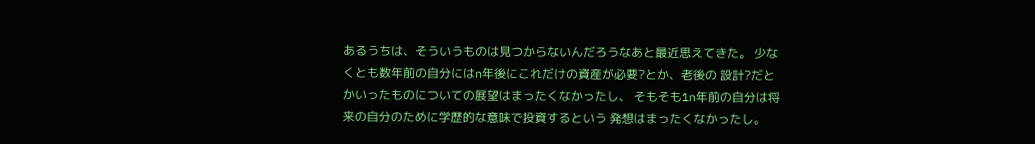あるうちは、そういうものは見つからないんだろうなあと最近思えてきた。 少なくとも数年前の自分にはn年後にこれだけの資産が必要?とか、老後の 設計?だとかいったものについての展望はまったくなかったし、 そもそも1n年前の自分は将来の自分のために学歴的な意味で投資するという 発想はまったくなかったし。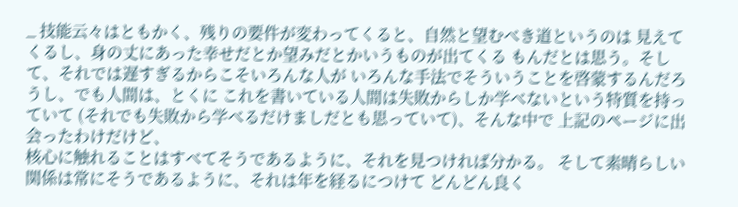_ 技能云々はともかく、残りの要件が変わってくると、自然と望むべき道というのは 見えてくるし、身の丈にあった幸せだとか望みだとかいうものが出てくる もんだとは思う。そして、それでは遅すぎるからこそいろんな人が いろんな手法でそういうことを啓蒙するんだろうし、でも人間は、とくに これを書いている人間は失敗からしか学べないという特質を持っていて (それでも失敗から学べるだけましだとも思っていて)、そんな中で 上記のページに出会ったわけだけど、
核心に触れることはすべてそうであるように、それを見つければ分かる。 そして素晴らしい関係は常にそうであるように、それは年を経るにつけて どんどん良く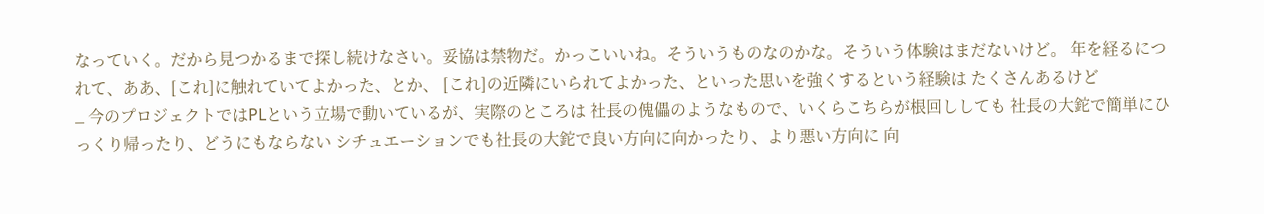なっていく。だから見つかるまで探し続けなさい。妥協は禁物だ。かっこいいね。そういうものなのかな。そういう体験はまだないけど。 年を経るにつれて、ああ、[これ]に触れていてよかった、とか、 [これ]の近隣にいられてよかった、といった思いを強くするという経験は たくさんあるけど
_ 今のプロジェクトではPLという立場で動いているが、実際のところは 社長の傀儡のようなもので、いくらこちらが根回ししても 社長の大鉈で簡単にひっくり帰ったり、どうにもならない シチュエーションでも社長の大鉈で良い方向に向かったり、より悪い方向に 向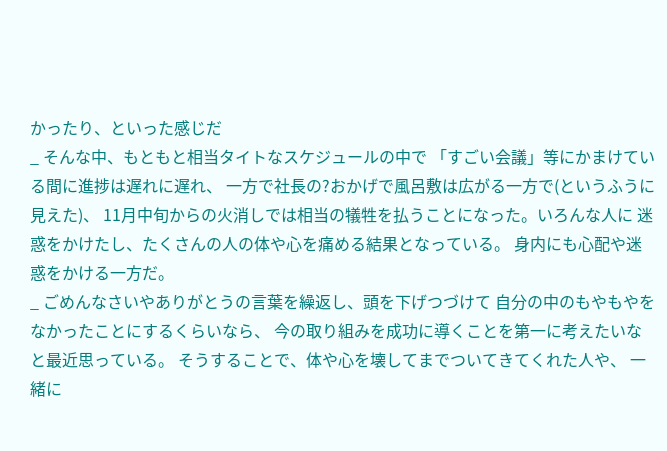かったり、といった感じだ
_ そんな中、もともと相当タイトなスケジュールの中で 「すごい会議」等にかまけている間に進捗は遅れに遅れ、 一方で社長の?おかげで風呂敷は広がる一方で(というふうに見えた)、 11月中旬からの火消しでは相当の犠牲を払うことになった。いろんな人に 迷惑をかけたし、たくさんの人の体や心を痛める結果となっている。 身内にも心配や迷惑をかける一方だ。
_ ごめんなさいやありがとうの言葉を繰返し、頭を下げつづけて 自分の中のもやもやをなかったことにするくらいなら、 今の取り組みを成功に導くことを第一に考えたいなと最近思っている。 そうすることで、体や心を壊してまでついてきてくれた人や、 一緒に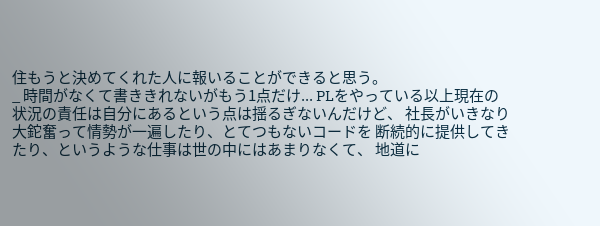住もうと決めてくれた人に報いることができると思う。
_ 時間がなくて書ききれないがもう1点だけ... PLをやっている以上現在の状況の責任は自分にあるという点は揺るぎないんだけど、 社長がいきなり大鉈奮って情勢が一遍したり、とてつもないコードを 断続的に提供してきたり、というような仕事は世の中にはあまりなくて、 地道に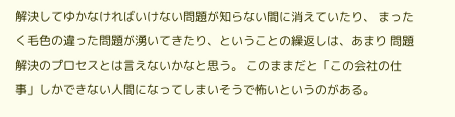解決してゆかなければいけない問題が知らない間に消えていたり、 まったく毛色の違った問題が湧いてきたり、ということの繰返しは、あまり 問題解決のプロセスとは言えないかなと思う。 このままだと「この会社の仕事」しかできない人間になってしまいそうで怖いというのがある。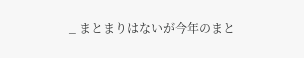_ まとまりはないが今年のまと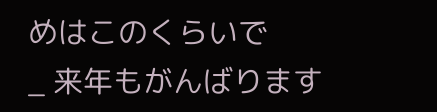めはこのくらいで
_ 来年もがんばります